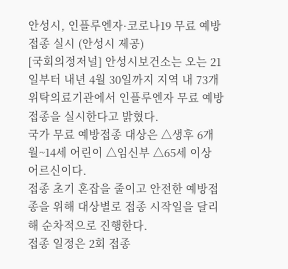안성시, 인플루엔자·코로나19 무료 예방접종 실시 (안성시 제공)
[국회의정저널] 안성시보건소는 오는 21일부터 내년 4월 30일까지 지역 내 73개 위탁의료기관에서 인플루엔자 무료 예방접종을 실시한다고 밝혔다.
국가 무료 예방접종 대상은 △생후 6개월~14세 어린이 △임신부 △65세 이상 어르신이다.
접종 초기 혼잡을 줄이고 안전한 예방접종을 위해 대상별로 접종 시작일을 달리해 순차적으로 진행한다.
접종 일정은 2회 접종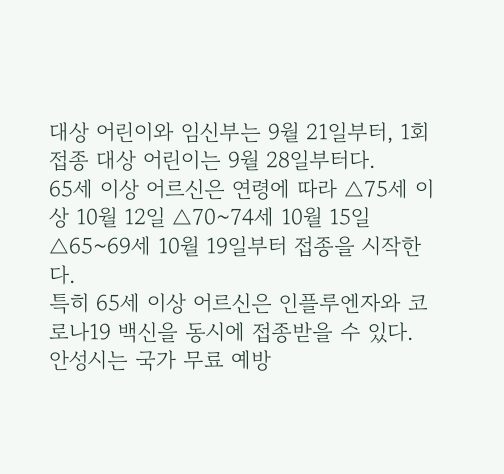대상 어린이와 임신부는 9월 21일부터, 1회 접종 대상 어린이는 9월 28일부터다.
65세 이상 어르신은 연령에 따라 △75세 이상 10월 12일 △70~74세 10월 15일 △65~69세 10월 19일부터 접종을 시작한다.
특히 65세 이상 어르신은 인플루엔자와 코로나19 백신을 동시에 접종받을 수 있다.
안성시는 국가 무료 예방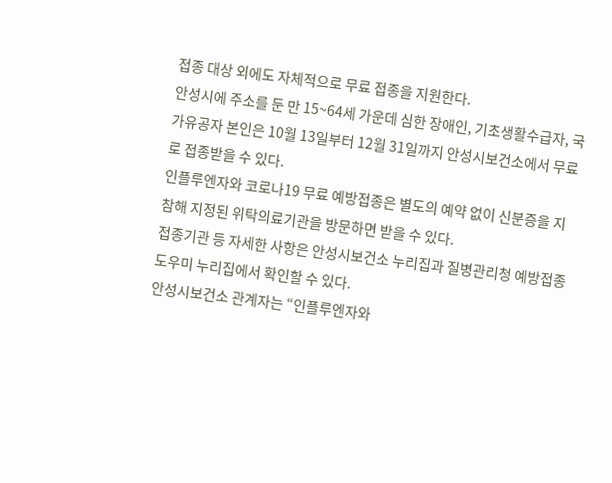접종 대상 외에도 자체적으로 무료 접종을 지원한다.
안성시에 주소를 둔 만 15~64세 가운데 심한 장애인, 기초생활수급자, 국가유공자 본인은 10월 13일부터 12월 31일까지 안성시보건소에서 무료로 접종받을 수 있다.
인플루엔자와 코로나19 무료 예방접종은 별도의 예약 없이 신분증을 지참해 지정된 위탁의료기관을 방문하면 받을 수 있다.
접종기관 등 자세한 사항은 안성시보건소 누리집과 질병관리청 예방접종도우미 누리집에서 확인할 수 있다.
안성시보건소 관계자는 “인플루엔자와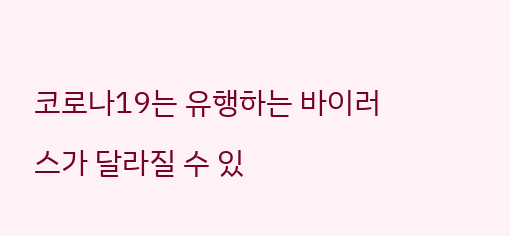코로나19는 유행하는 바이러스가 달라질 수 있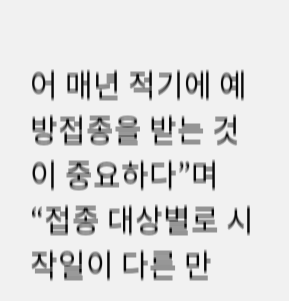어 매년 적기에 예방접종을 받는 것이 중요하다”며 “접종 대상별로 시작일이 다른 만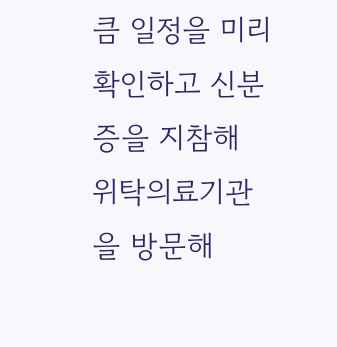큼 일정을 미리 확인하고 신분증을 지참해 위탁의료기관을 방문해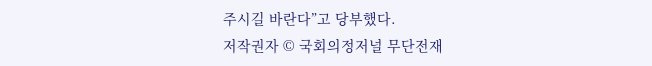주시길 바란다”고 당부했다.
저작권자 © 국회의정저널 무단전재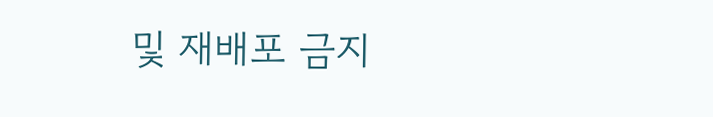및 재배포 금지